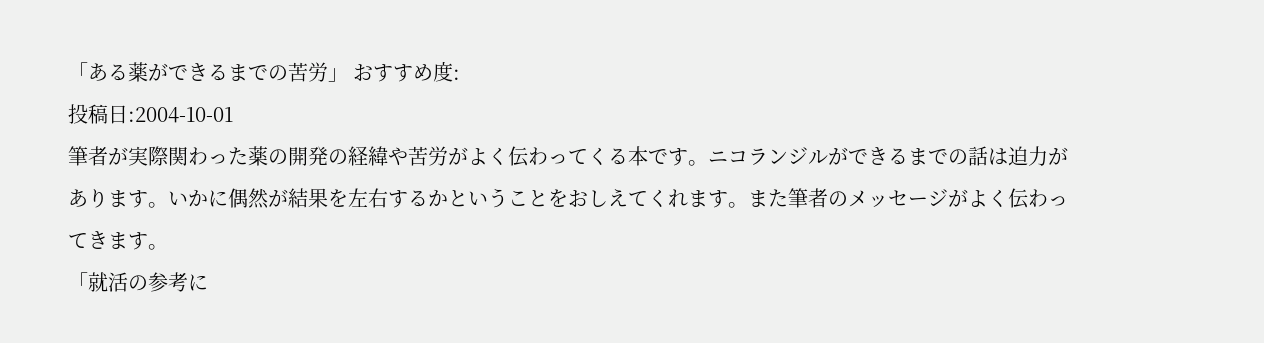「ある薬ができるまでの苦労」 おすすめ度:
投稿日:2004-10-01
筆者が実際関わった薬の開発の経緯や苦労がよく伝わってくる本です。ニコランジルができるまでの話は迫力があります。いかに偶然が結果を左右するかということをおしえてくれます。また筆者のメッセージがよく伝わってきます。
「就活の参考に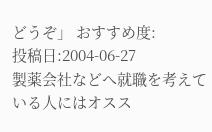どうぞ」 おすすめ度:
投稿日:2004-06-27
製薬会社などへ就職を考えている人にはオスス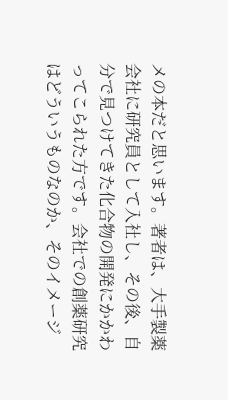メの本だと思います。著者は、大手製薬会社に研究員として入社し、その後、自分で見つけてきた化合物の開発にかかわってこられた方です。会社での創薬研究はどういうものなのか、そのイメージ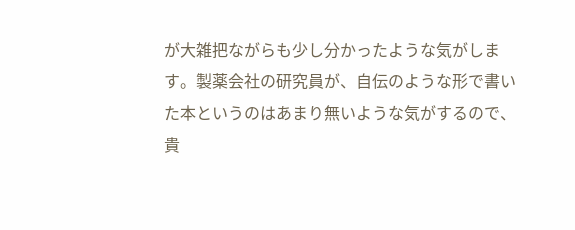が大雑把ながらも少し分かったような気がします。製薬会社の研究員が、自伝のような形で書いた本というのはあまり無いような気がするので、貴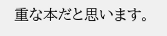重な本だと思います。